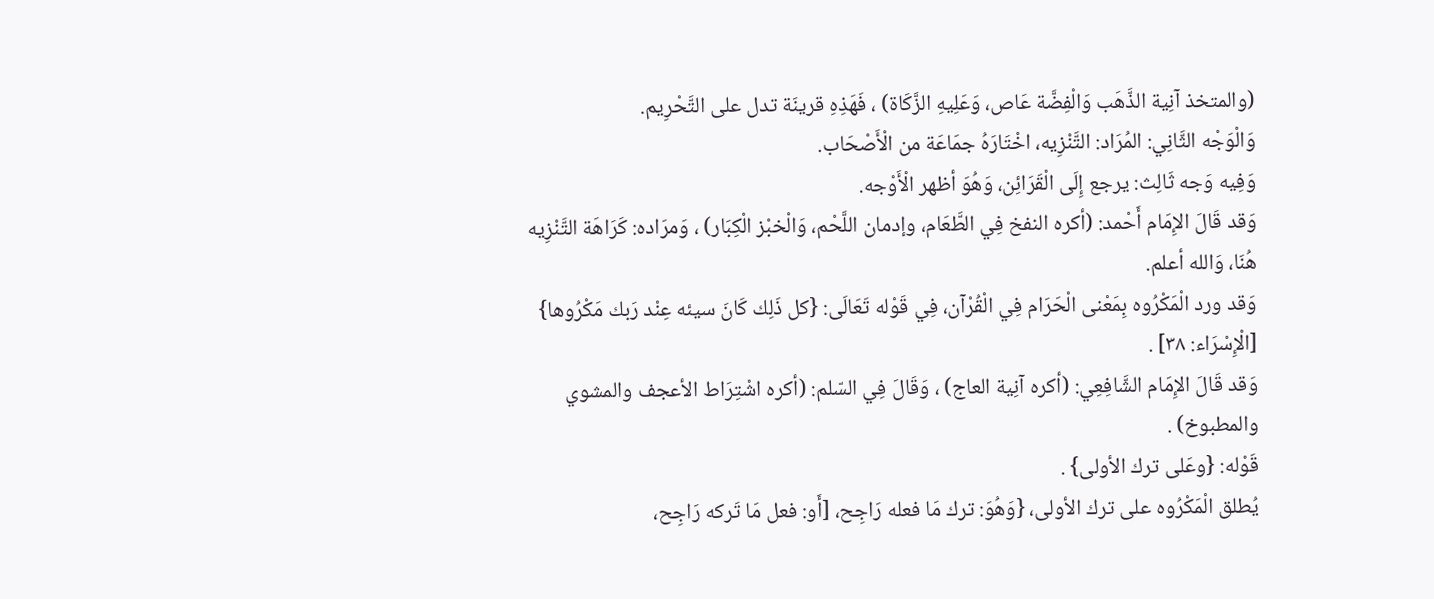(والمتخذ آنِية الذَّهَب وَالْفِضَّة عَاص، وَعَلِيهِ الزَّكَاة) ، فَهَذِهِ قرينَة تدل على التَّحْرِيم.
وَالْوَجْه الثَّانِي: المُرَاد: التَّنْزِيه، اخْتَارَهُ جمَاعَة من الْأَصْحَاب.
وَفِيه وَجه ثَالِث: يرجع إِلَى الْقَرَائِن، وَهُوَ أظهر الْأَوْجه.
وَقد قَالَ الإِمَام أَحْمد: (أكره النفخ فِي الطَّعَام، وإدمان اللَّحْم، وَالْخبْز الْكِبَار) ، وَمرَاده: كَرَاهَة التَّنْزِيه هُنَا، وَالله أعلم.
وَقد ورد الْمَكْرُوه بِمَعْنى الْحَرَام فِي الْقُرْآن، فِي قَوْله تَعَالَى: {كل ذَلِك كَانَ سيئه عِنْد رَبك مَكْرُوها} [الْإِسْرَاء: ٣٨] .
وَقد قَالَ الإِمَام الشَّافِعِي: (أكره آنِية العاج) ، وَقَالَ فِي السّلم: (أكره اشْتِرَاط الأعجف والمشوي والمطبوخ) .
قَوْله: {وعَلى ترك الأولى} .
يُطلق الْمَكْرُوه على ترك الأولى، {وَهُوَ: ترك مَا فعله رَاجِح، [أَو: فعل مَا تَركه رَاجِح،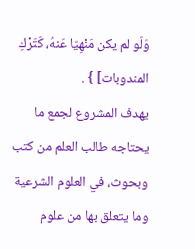وَلَو لم يكن مَنْهِيّا عَنهُ، كَتَرْكِ المندوبات] } .
يهدف المشروع لجمع ما يحتاجه طالب العلم من كتب وبحوث، في العلوم الشرعية وما يتعلق بها من علوم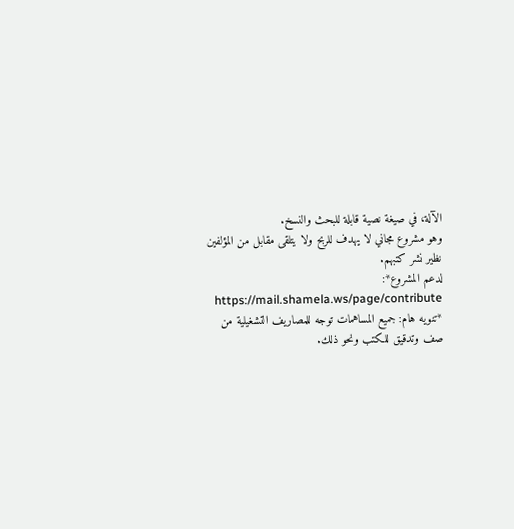الآلة، في صيغة نصية قابلة للبحث والنسخ.
وهو مشروع مجاني لا يهدف للربح ولا يتلقى مقابل من المؤلفين نظير نشر كتبهم.
لدعم المشروع*: https://mail.shamela.ws/page/contribute
*تنويه هام: جميع المساهمات توجه للمصاريف التشغيلية من صف وتدقيق للكتب ونحو ذلك.